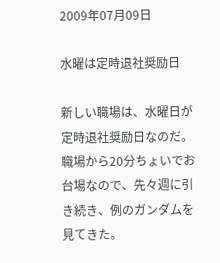2009年07月09日

水曜は定時退社奨励日

新しい職場は、水曜日が定時退社奨励日なのだ。
職場から20分ちょいでお台場なので、先々週に引き続き、例のガンダムを見てきた。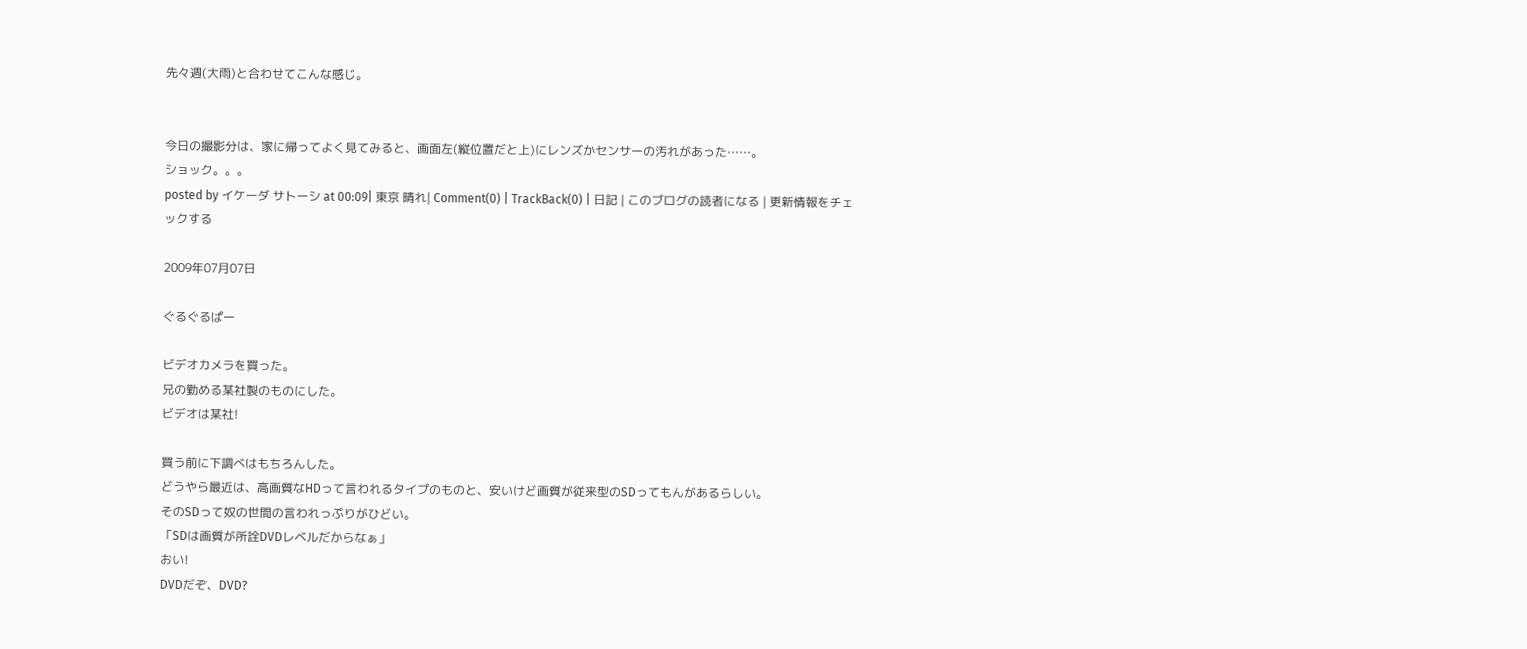先々週(大雨)と合わせてこんな感じ。


今日の撮影分は、家に帰ってよく見てみると、画面左(縦位置だと上)にレンズかセンサーの汚れがあった……。
ショック。。。
posted by イケーダ サトーシ at 00:09| 東京 晴れ| Comment(0) | TrackBack(0) | 日記 | このブログの読者になる | 更新情報をチェックする

2009年07月07日

ぐるぐるぱー

ビデオカメラを買った。
兄の勤める某社製のものにした。
ビデオは某社!

買う前に下調べはもちろんした。
どうやら最近は、高画質なHDって言われるタイプのものと、安いけど画質が従来型のSDってもんがあるらしい。
そのSDって奴の世間の言われっぷりがひどい。
「SDは画質が所詮DVDレベルだからなぁ」
おい!
DVDだぞ、DVD?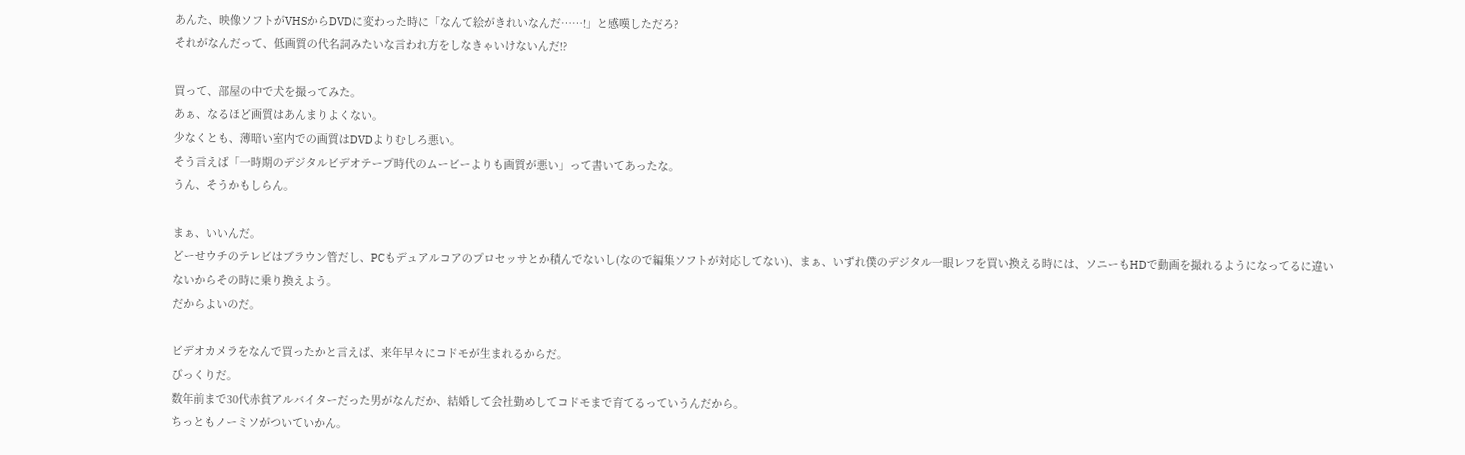あんた、映像ソフトがVHSからDVDに変わった時に「なんて絵がきれいなんだ……!」と感嘆しただろ?
それがなんだって、低画質の代名詞みたいな言われ方をしなきゃいけないんだ!?

買って、部屋の中で犬を撮ってみた。
あぁ、なるほど画質はあんまりよくない。
少なくとも、薄暗い室内での画質はDVDよりむしろ悪い。
そう言えば「一時期のデジタルビデオテープ時代のムービーよりも画質が悪い」って書いてあったな。
うん、そうかもしらん。

まぁ、いいんだ。
どーせウチのテレビはブラウン管だし、PCもデュアルコアのプロセッサとか積んでないし(なので編集ソフトが対応してない)、まぁ、いずれ僕のデジタル一眼レフを買い換える時には、ソニーもHDで動画を撮れるようになってるに違いないからその時に乗り換えよう。
だからよいのだ。

ビデオカメラをなんで買ったかと言えば、来年早々にコドモが生まれるからだ。
びっくりだ。
数年前まで30代赤貧アルバイターだった男がなんだか、結婚して会社勤めしてコドモまで育てるっていうんだから。
ちっともノーミソがついていかん。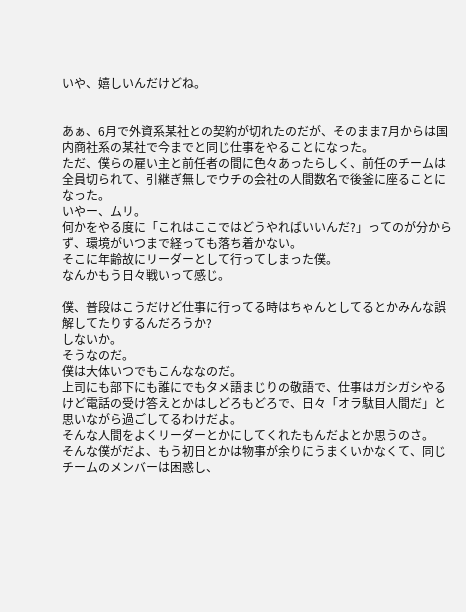いや、嬉しいんだけどね。


あぁ、6月で外資系某社との契約が切れたのだが、そのまま7月からは国内商社系の某社で今までと同じ仕事をやることになった。
ただ、僕らの雇い主と前任者の間に色々あったらしく、前任のチームは全員切られて、引継ぎ無しでウチの会社の人間数名で後釜に座ることになった。
いやー、ムリ。
何かをやる度に「これはここではどうやればいいんだ?」ってのが分からず、環境がいつまで経っても落ち着かない。
そこに年齢故にリーダーとして行ってしまった僕。
なんかもう日々戦いって感じ。

僕、普段はこうだけど仕事に行ってる時はちゃんとしてるとかみんな誤解してたりするんだろうか?
しないか。
そうなのだ。
僕は大体いつでもこんななのだ。
上司にも部下にも誰にでもタメ語まじりの敬語で、仕事はガシガシやるけど電話の受け答えとかはしどろもどろで、日々「オラ駄目人間だ」と思いながら過ごしてるわけだよ。
そんな人間をよくリーダーとかにしてくれたもんだよとか思うのさ。
そんな僕がだよ、もう初日とかは物事が余りにうまくいかなくて、同じチームのメンバーは困惑し、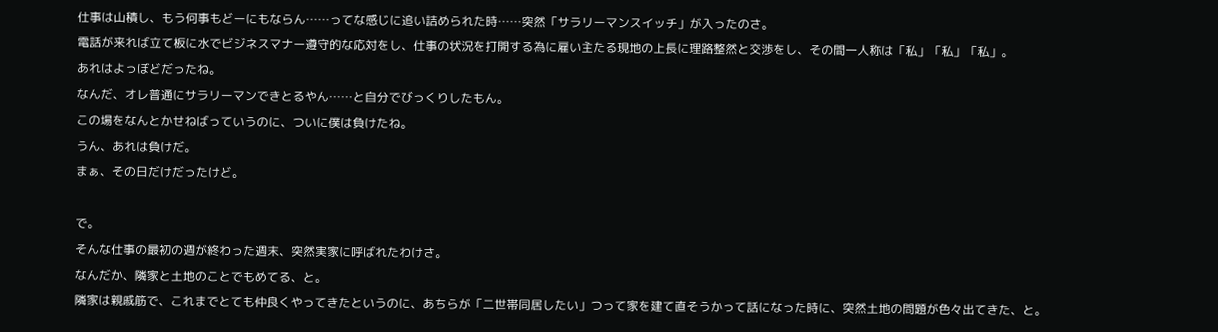仕事は山積し、もう何事もどーにもならん……ってな感じに追い詰められた時……突然「サラリーマンスイッチ」が入ったのさ。
電話が来れば立て板に水でビジネスマナー遵守的な応対をし、仕事の状況を打開する為に雇い主たる現地の上長に理路整然と交渉をし、その間一人称は「私」「私」「私」。
あれはよっぼどだったね。
なんだ、オレ普通にサラリーマンできとるやん……と自分でびっくりしたもん。
この場をなんとかせねばっていうのに、ついに僕は負けたね。
うん、あれは負けだ。
まぁ、その日だけだったけど。

で。
そんな仕事の最初の週が終わった週末、突然実家に呼ばれたわけさ。
なんだか、隣家と土地のことでもめてる、と。
隣家は親戚筋で、これまでとても仲良くやってきたというのに、あちらが「二世帯同居したい」つって家を建て直そうかって話になった時に、突然土地の問題が色々出てきた、と。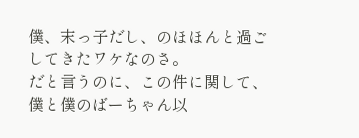僕、末っ子だし、のほほんと過ごしてきたワケなのさ。
だと言うのに、この件に関して、僕と僕のばーちゃん以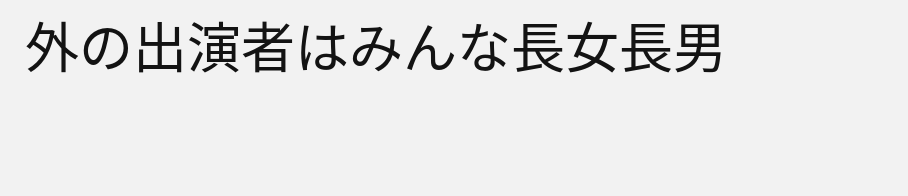外の出演者はみんな長女長男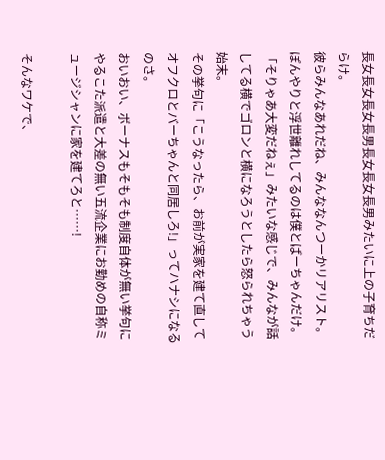長女長女長女長男長女長女長男みたいに上の子育ちだらけ。
彼らみんなあれだね、みんななんつーかリアリスト。
ぽんやりと浮世離れしてるのは僕とばーちゃんだけ。
「そりゃあ大変だねぇ」みたいな感じで、みんなが話してる横でゴロンと横になろうとしたら怒られちゃう始末。
その挙句に「こうなったら、お前が実家を建て直してオフクロとバーちゃんと同居しろ!」ってハナシになるのさ。
おいおい、ボーナスもそもそも制度自体が無い挙句にやるこた派遣と大差の無い五流企業にお勤めの自称ミュージシャンに家を建てろと……!

そんなワケで、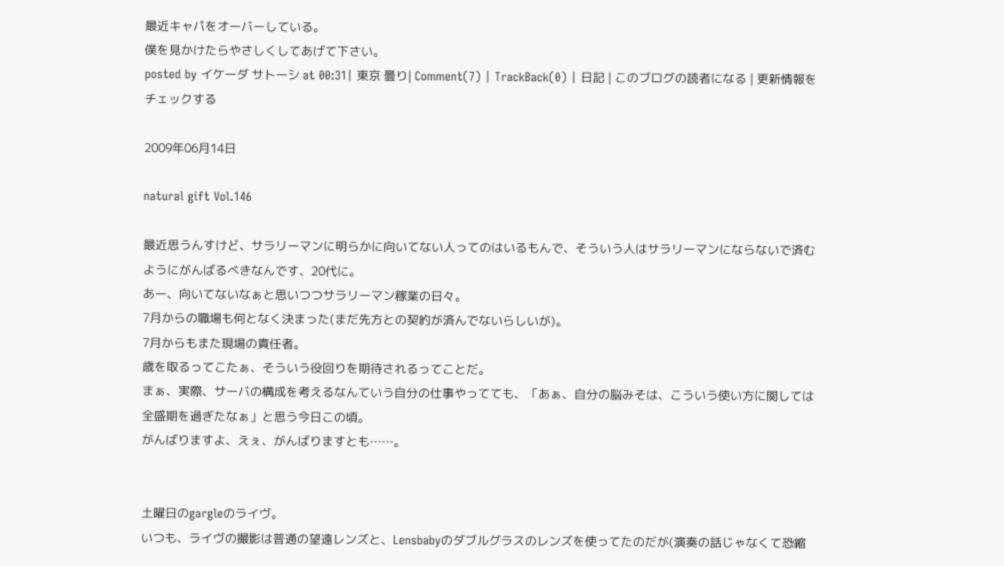最近キャパをオーバーしている。
僕を見かけたらやさしくしてあげて下さい。
posted by イケーダ サトーシ at 00:31| 東京 曇り| Comment(7) | TrackBack(0) | 日記 | このブログの読者になる | 更新情報をチェックする

2009年06月14日

natural gift Vol.146

最近思うんすけど、サラリーマンに明らかに向いてない人ってのはいるもんで、そういう人はサラリーマンにならないで済むようにがんばるべきなんです、20代に。
あー、向いてないなぁと思いつつサラリーマン稼業の日々。
7月からの職場も何となく決まった(まだ先方との契約が済んでないらしいが)。
7月からもまた現場の責任者。
歳を取るってこたぁ、そういう役回りを期待されるってことだ。
まぁ、実際、サーバの構成を考えるなんていう自分の仕事やってても、「あぁ、自分の脳みそは、こういう使い方に関しては全盛期を過ぎたなぁ」と思う今日この頃。
がんばりますよ、えぇ、がんばりますとも……。


土曜日のgargleのライヴ。
いつも、ライヴの撮影は普通の望遠レンズと、Lensbabyのダブルグラスのレンズを使ってたのだが(演奏の話じゃなくて恐縮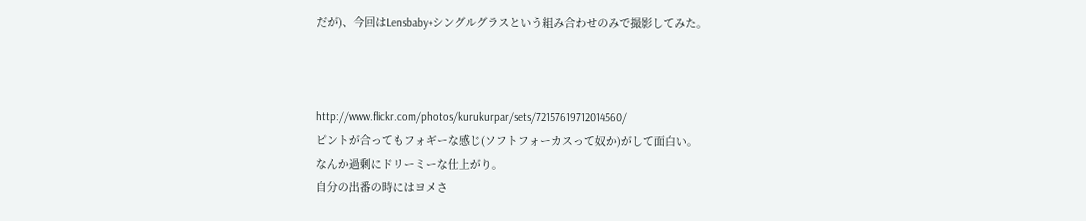だが)、今回はLensbaby+シングルグラスという組み合わせのみで撮影してみた。



http://www.flickr.com/photos/kurukurpar/sets/72157619712014560/
ピントが合ってもフォギーな感じ(ソフトフォーカスって奴か)がして面白い。
なんか過剰にドリーミーな仕上がり。
自分の出番の時にはヨメさ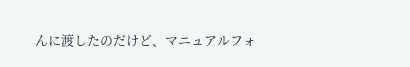んに渡したのだけど、マニュアルフォ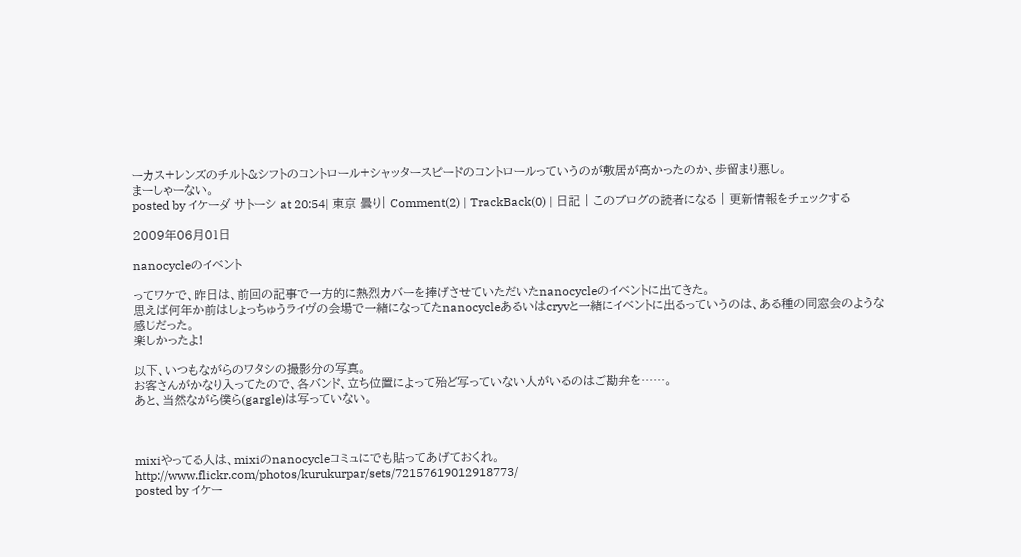ーカス+レンズのチルト&シフトのコントロール+シャッタースピードのコントロールっていうのが敷居が高かったのか、歩留まり悪し。
まーしゃーない。
posted by イケーダ サトーシ at 20:54| 東京 曇り| Comment(2) | TrackBack(0) | 日記 | このブログの読者になる | 更新情報をチェックする

2009年06月01日

nanocycleのイベント

ってワケで、昨日は、前回の記事で一方的に熱烈カバーを捧げさせていただいたnanocycleのイベントに出てきた。
思えば何年か前はしょっちゅうライヴの会場で一緒になってたnanocycleあるいはcryvと一緒にイベントに出るっていうのは、ある種の同窓会のような感じだった。
楽しかったよ!

以下、いつもながらのワタシの撮影分の写真。
お客さんがかなり入ってたので、各バンド、立ち位置によって殆ど写っていない人がいるのはご勘弁を……。
あと、当然ながら僕ら(gargle)は写っていない。



mixiやってる人は、mixiのnanocycleコミュにでも貼ってあげておくれ。
http://www.flickr.com/photos/kurukurpar/sets/72157619012918773/
posted by イケー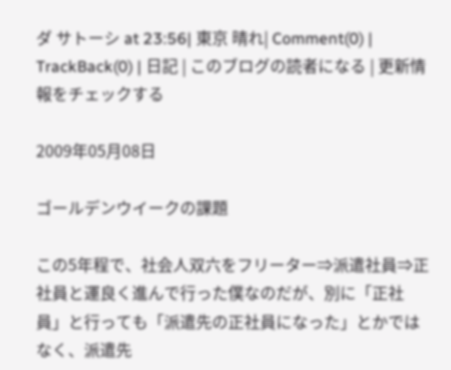ダ サトーシ at 23:56| 東京 晴れ| Comment(0) | TrackBack(0) | 日記 | このブログの読者になる | 更新情報をチェックする

2009年05月08日

ゴールデンウイークの課題

この5年程で、社会人双六をフリーター⇒派遣社員⇒正社員と運良く進んで行った僕なのだが、別に「正社員」と行っても「派遣先の正社員になった」とかではなく、派遣先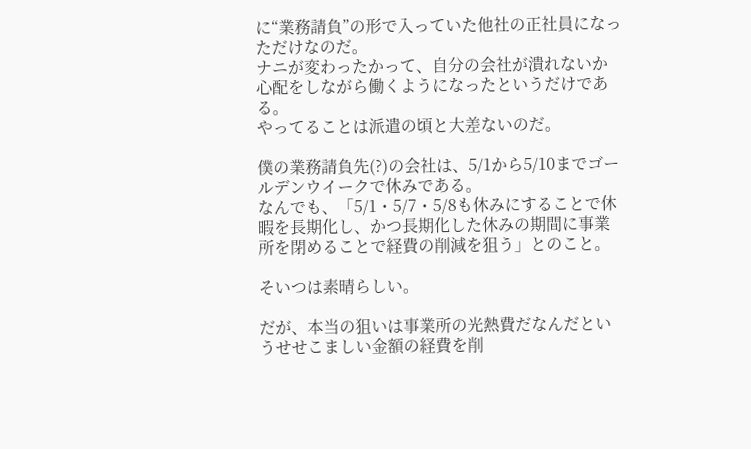に“業務請負”の形で入っていた他社の正社員になっただけなのだ。
ナニが変わったかって、自分の会社が潰れないか心配をしながら働くようになったというだけである。
やってることは派遣の頃と大差ないのだ。

僕の業務請負先(?)の会社は、5/1から5/10までゴールデンウイークで休みである。
なんでも、「5/1・5/7・5/8も休みにすることで休暇を長期化し、かつ長期化した休みの期間に事業所を閉めることで経費の削減を狙う」とのこと。

そいつは素晴らしい。

だが、本当の狙いは事業所の光熱費だなんだというせせこましい金額の経費を削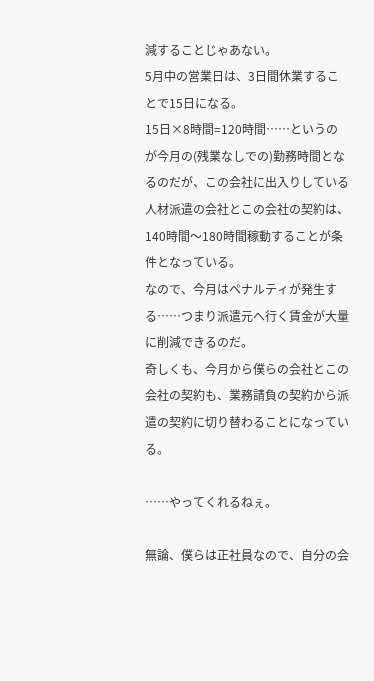減することじゃあない。
5月中の営業日は、3日間休業することで15日になる。
15日×8時間=120時間……というのが今月の(残業なしでの)勤務時間となるのだが、この会社に出入りしている人材派遣の会社とこの会社の契約は、140時間〜180時間稼動することが条件となっている。
なので、今月はペナルティが発生する……つまり派遣元へ行く賃金が大量に削減できるのだ。
奇しくも、今月から僕らの会社とこの会社の契約も、業務請負の契約から派遣の契約に切り替わることになっている。

……やってくれるねぇ。

無論、僕らは正社員なので、自分の会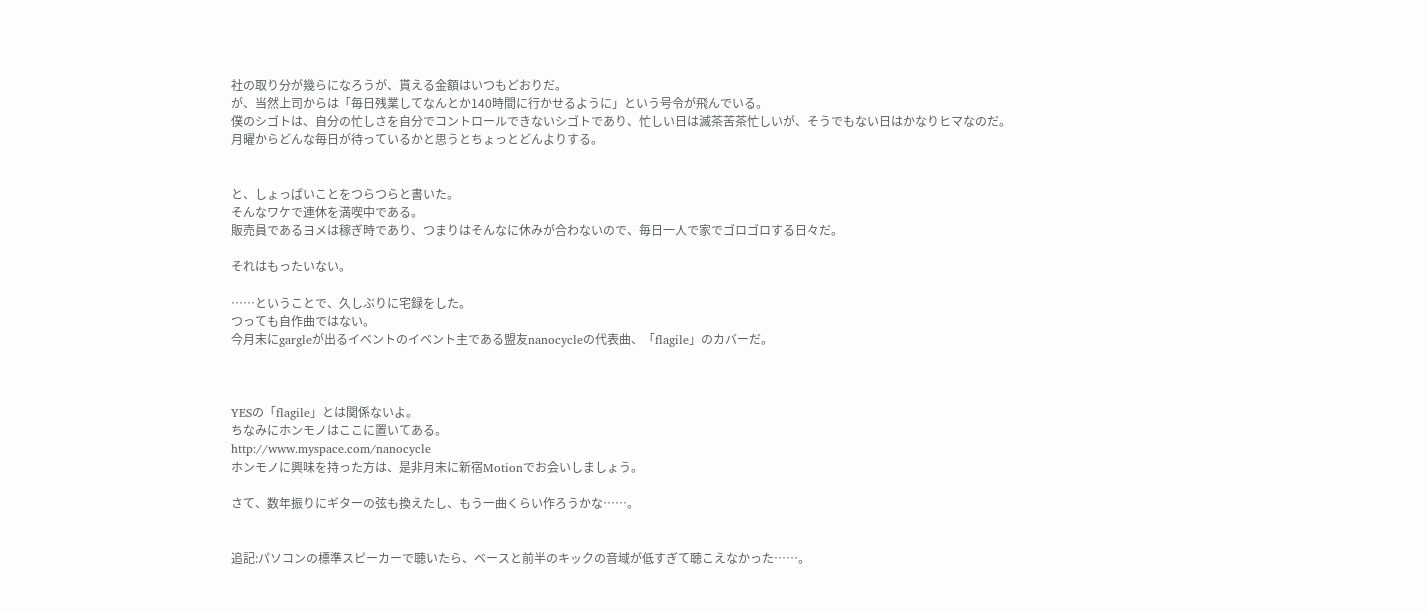社の取り分が幾らになろうが、貰える金額はいつもどおりだ。
が、当然上司からは「毎日残業してなんとか140時間に行かせるように」という号令が飛んでいる。
僕のシゴトは、自分の忙しさを自分でコントロールできないシゴトであり、忙しい日は滅茶苦茶忙しいが、そうでもない日はかなりヒマなのだ。
月曜からどんな毎日が待っているかと思うとちょっとどんよりする。


と、しょっぱいことをつらつらと書いた。
そんなワケで連休を満喫中である。
販売員であるヨメは稼ぎ時であり、つまりはそんなに休みが合わないので、毎日一人で家でゴロゴロする日々だ。

それはもったいない。

……ということで、久しぶりに宅録をした。
つっても自作曲ではない。
今月末にgargleが出るイベントのイベント主である盟友nanocycleの代表曲、「flagile」のカバーだ。



YESの「flagile」とは関係ないよ。
ちなみにホンモノはここに置いてある。
http://www.myspace.com/nanocycle
ホンモノに興味を持った方は、是非月末に新宿Motionでお会いしましょう。

さて、数年振りにギターの弦も換えたし、もう一曲くらい作ろうかな……。


追記:パソコンの標準スピーカーで聴いたら、ベースと前半のキックの音域が低すぎて聴こえなかった……。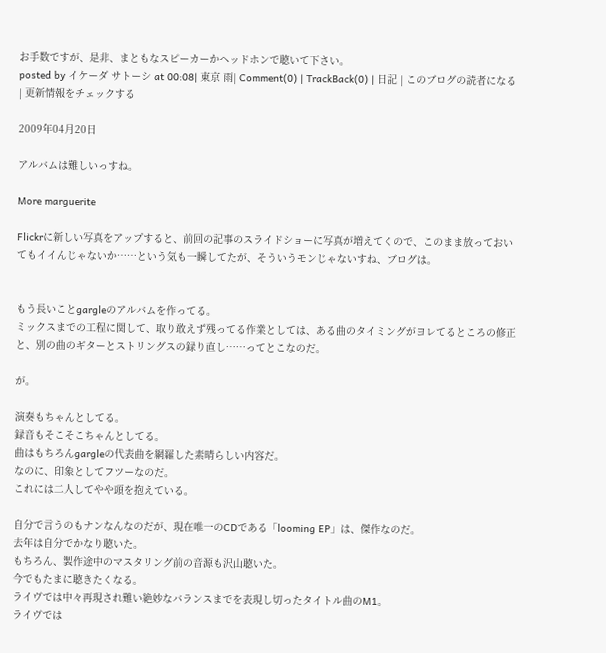お手数ですが、是非、まともなスピーカーかヘッドホンで聴いて下さい。
posted by イケーダ サトーシ at 00:08| 東京 雨| Comment(0) | TrackBack(0) | 日記 | このブログの読者になる | 更新情報をチェックする

2009年04月20日

アルバムは難しいっすね。

More marguerite

Flickrに新しい写真をアップすると、前回の記事のスライドショーに写真が増えてくので、このまま放っておいてもイイんじゃないか……という気も一瞬してたが、そういうモンじゃないすね、ブログは。


もう長いことgargleのアルバムを作ってる。
ミックスまでの工程に関して、取り敢えず残ってる作業としては、ある曲のタイミングがヨレてるところの修正と、別の曲のギターとストリングスの録り直し……ってとこなのだ。

が。

演奏もちゃんとしてる。
録音もそこそこちゃんとしてる。
曲はもちろんgargleの代表曲を網羅した素晴らしい内容だ。
なのに、印象としてフツーなのだ。
これには二人してやや頭を抱えている。

自分で言うのもナンなんなのだが、現在唯一のCDである「looming EP」は、傑作なのだ。
去年は自分でかなり聴いた。
もちろん、製作途中のマスタリング前の音源も沢山聴いた。
今でもたまに聴きたくなる。
ライヴでは中々再現され難い絶妙なバランスまでを表現し切ったタイトル曲のM1。
ライヴでは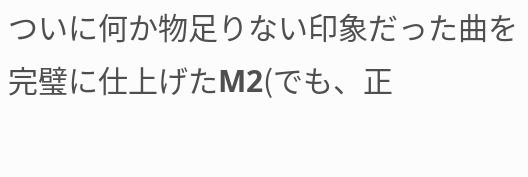ついに何か物足りない印象だった曲を完璧に仕上げたM2(でも、正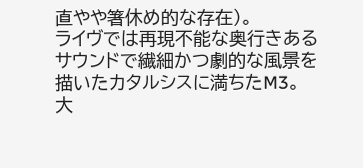直やや箸休め的な存在)。
ライヴでは再現不能な奥行きあるサウンドで繊細かつ劇的な風景を描いたカタルシスに満ちたM3。
大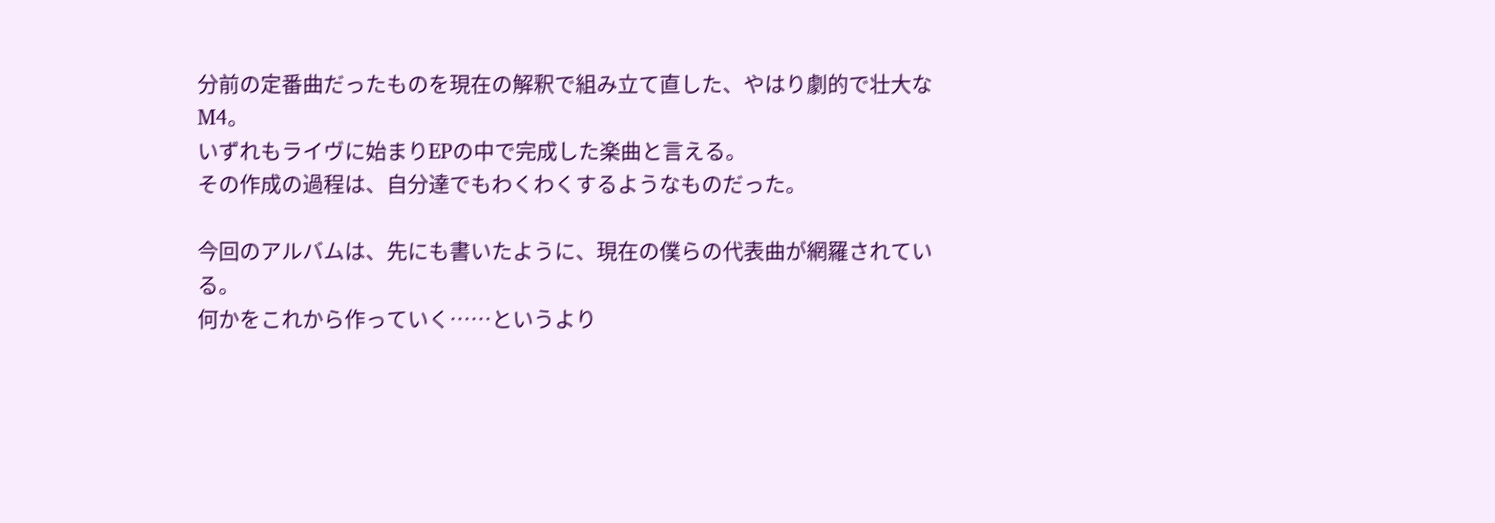分前の定番曲だったものを現在の解釈で組み立て直した、やはり劇的で壮大なM4。
いずれもライヴに始まりEPの中で完成した楽曲と言える。
その作成の過程は、自分達でもわくわくするようなものだった。

今回のアルバムは、先にも書いたように、現在の僕らの代表曲が網羅されている。
何かをこれから作っていく……というより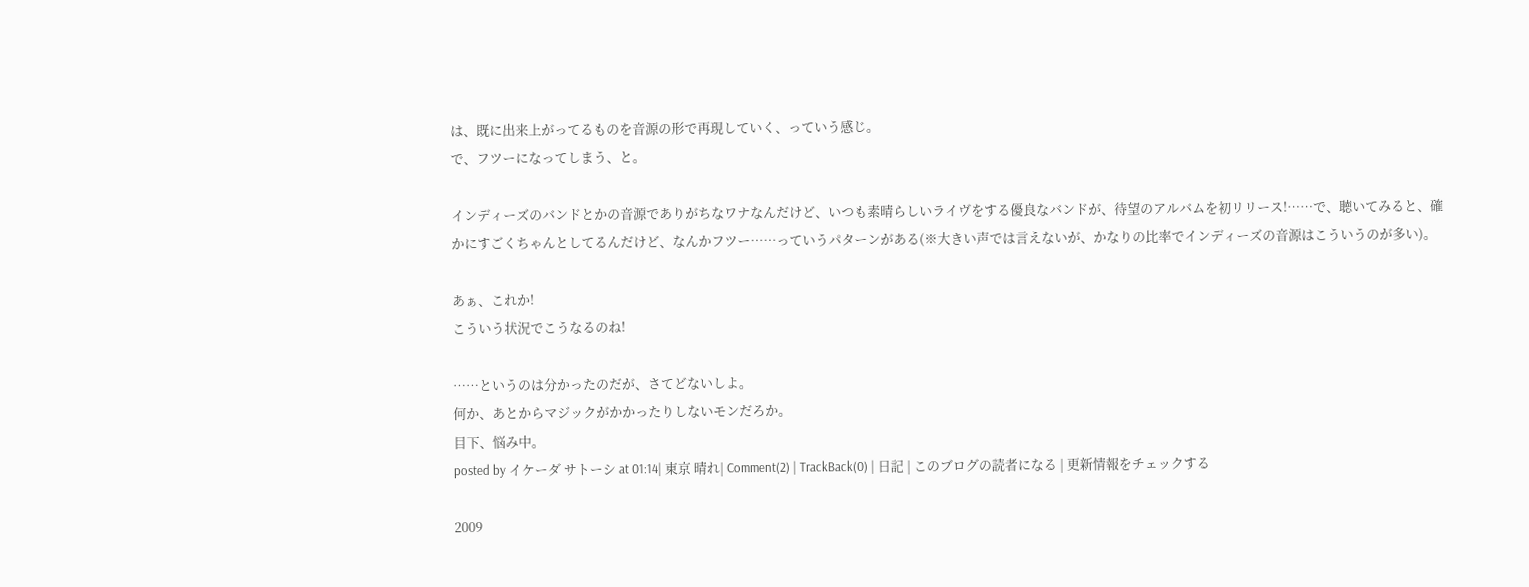は、既に出来上がってるものを音源の形で再現していく、っていう感じ。
で、フツーになってしまう、と。

インディーズのバンドとかの音源でありがちなワナなんだけど、いつも素晴らしいライヴをする優良なバンドが、待望のアルバムを初リリース!……で、聴いてみると、確かにすごくちゃんとしてるんだけど、なんかフツー……っていうパターンがある(※大きい声では言えないが、かなりの比率でインディーズの音源はこういうのが多い)。

あぁ、これか!
こういう状況でこうなるのね!

……というのは分かったのだが、さてどないしよ。
何か、あとからマジックがかかったりしないモンだろか。
目下、悩み中。
posted by イケーダ サトーシ at 01:14| 東京 晴れ| Comment(2) | TrackBack(0) | 日記 | このブログの読者になる | 更新情報をチェックする

2009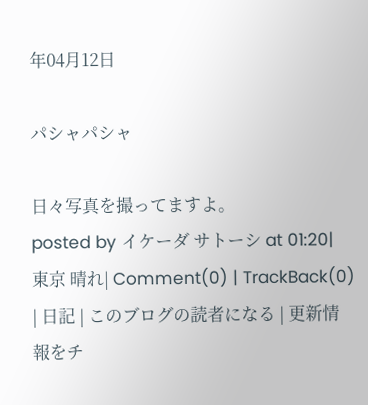年04月12日

パシャパシャ

日々写真を撮ってますよ。
posted by イケーダ サトーシ at 01:20| 東京 晴れ| Comment(0) | TrackBack(0) | 日記 | このブログの読者になる | 更新情報をチ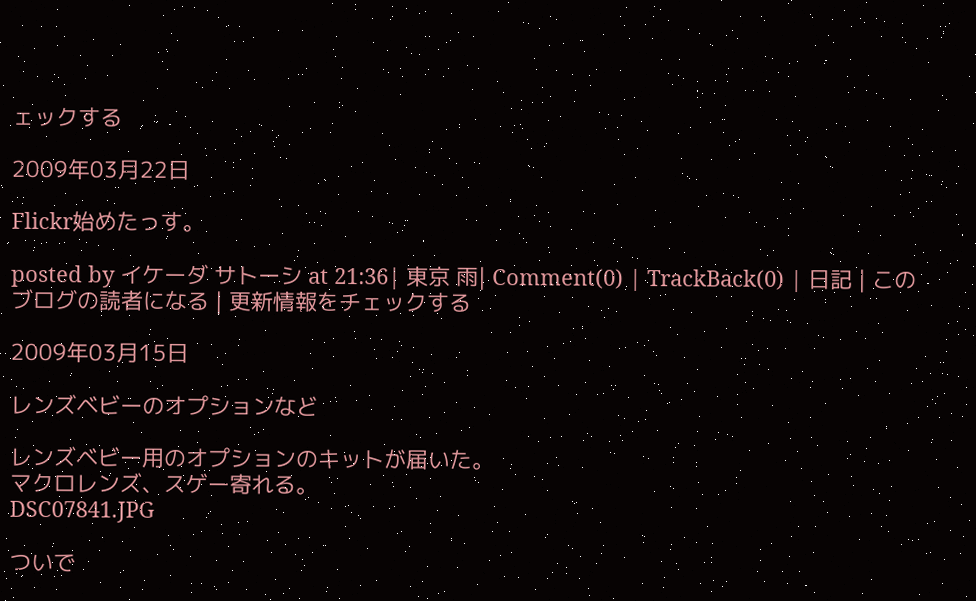ェックする

2009年03月22日

Flickr始めたっす。

posted by イケーダ サトーシ at 21:36| 東京 雨| Comment(0) | TrackBack(0) | 日記 | このブログの読者になる | 更新情報をチェックする

2009年03月15日

レンズベビーのオプションなど

レンズベビー用のオプションのキットが届いた。
マクロレンズ、スゲー寄れる。
DSC07841.JPG

ついで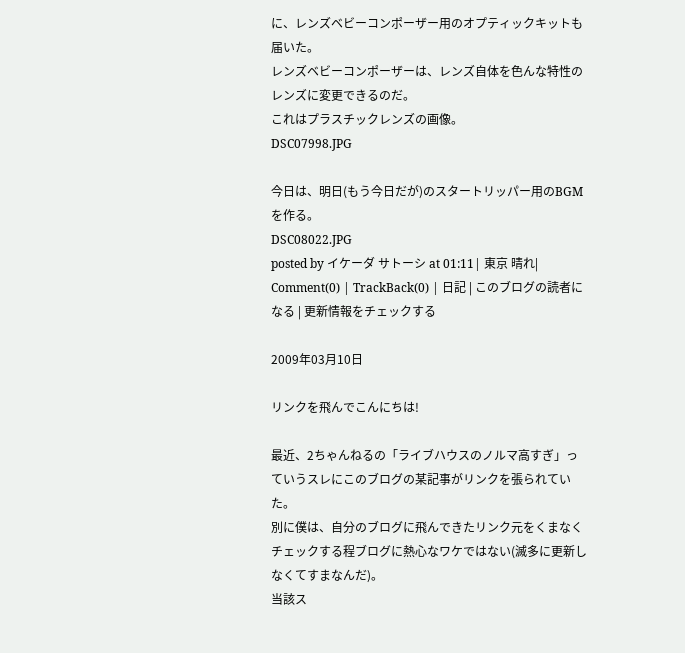に、レンズベビーコンポーザー用のオプティックキットも届いた。
レンズベビーコンポーザーは、レンズ自体を色んな特性のレンズに変更できるのだ。
これはプラスチックレンズの画像。
DSC07998.JPG

今日は、明日(もう今日だが)のスタートリッパー用のBGMを作る。
DSC08022.JPG
posted by イケーダ サトーシ at 01:11| 東京 晴れ| Comment(0) | TrackBack(0) | 日記 | このブログの読者になる | 更新情報をチェックする

2009年03月10日

リンクを飛んでこんにちは!

最近、2ちゃんねるの「ライブハウスのノルマ高すぎ」っていうスレにこのブログの某記事がリンクを張られていた。
別に僕は、自分のブログに飛んできたリンク元をくまなくチェックする程ブログに熱心なワケではない(滅多に更新しなくてすまなんだ)。
当該ス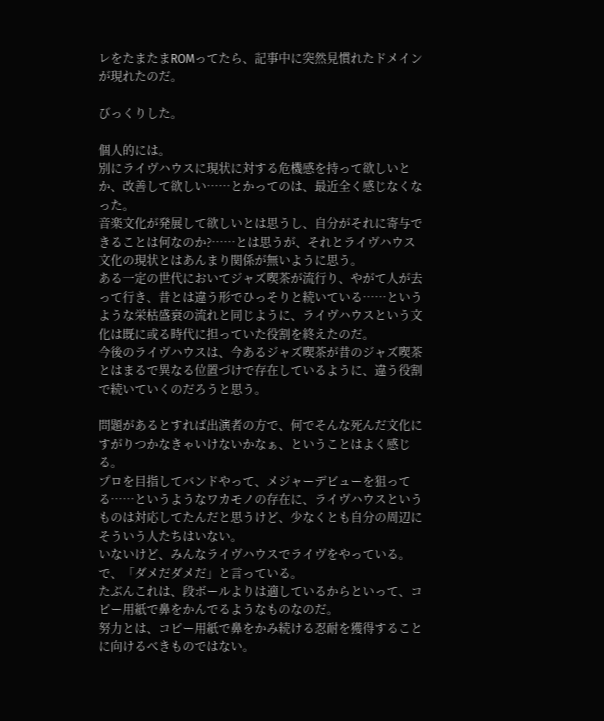レをたまたまROMってたら、記事中に突然見慣れたドメインが現れたのだ。

びっくりした。

個人的には。
別にライヴハウスに現状に対する危機感を持って欲しいとか、改善して欲しい……とかってのは、最近全く感じなくなった。
音楽文化が発展して欲しいとは思うし、自分がそれに寄与できることは何なのか?……とは思うが、それとライヴハウス文化の現状とはあんまり関係が無いように思う。
ある一定の世代においてジャズ喫茶が流行り、やがて人が去って行き、昔とは違う形でひっそりと続いている……というような栄枯盛衰の流れと同じように、ライヴハウスという文化は既に或る時代に担っていた役割を終えたのだ。
今後のライヴハウスは、今あるジャズ喫茶が昔のジャズ喫茶とはまるで異なる位置づけで存在しているように、違う役割で続いていくのだろうと思う。

問題があるとすれば出演者の方で、何でそんな死んだ文化にすがりつかなきゃいけないかなぁ、ということはよく感じる。
プロを目指してバンドやって、メジャーデビューを狙ってる……というようなワカモノの存在に、ライヴハウスというものは対応してたんだと思うけど、少なくとも自分の周辺にそういう人たちはいない。
いないけど、みんなライヴハウスでライヴをやっている。
で、「ダメだダメだ」と言っている。
たぶんこれは、段ボールよりは適しているからといって、コピー用紙で鼻をかんでるようなものなのだ。
努力とは、コピー用紙で鼻をかみ続ける忍耐を獲得することに向けるべきものではない。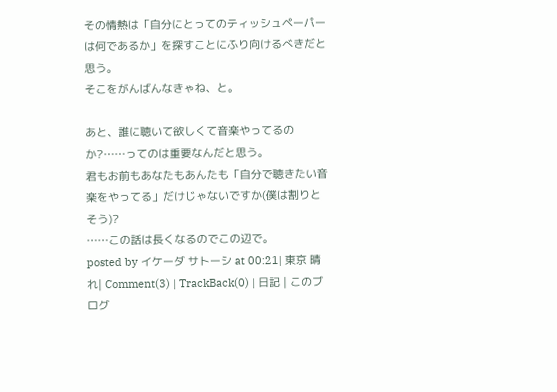その情熱は「自分にとってのティッシュペーパーは何であるか」を探すことにふり向けるべきだと思う。
そこをがんばんなきゃね、と。

あと、誰に聴いて欲しくて音楽やってるのか?……ってのは重要なんだと思う。
君もお前もあなたもあんたも「自分で聴きたい音楽をやってる」だけじゃないですか(僕は割りとそう)?
……この話は長くなるのでこの辺で。
posted by イケーダ サトーシ at 00:21| 東京 晴れ| Comment(3) | TrackBack(0) | 日記 | このブログ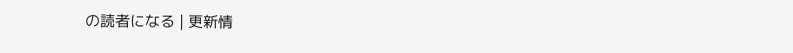の読者になる | 更新情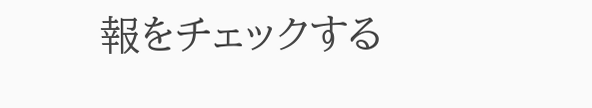報をチェックする